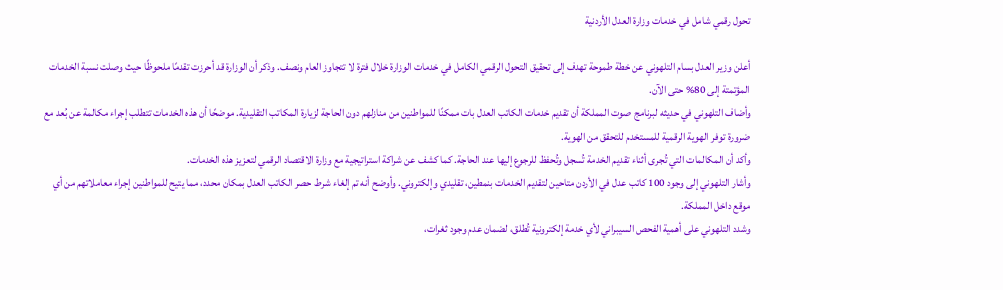تحول رقمي شامل في خدمات وزارة العدل الأردنية

أعلن وزير العدل بسام التلهوني عن خطة طموحة تهدف إلى تحقيق التحول الرقمي الكامل في خدمات الوزارة خلال فترة لا تتجاوز العام ونصف. وذكر أن الوزارة قد أحرزت تقدمًا ملحوظًا حيث وصلت نسبة الخدمات المؤتمتة إلى 80% حتى الآن.
وأضاف التلهوني في حديثه لبرنامج صوت المملكة أن تقديم خدمات الكاتب العدل بات ممكنًا للمواطنين من منازلهم دون الحاجة لزيارة المكاتب التقليدية. موضحًا أن هذه الخدمات تتطلب إجراء مكالمة عن بُعد مع ضرورة توفر الهوية الرقمية للمستخدم للتحقق من الهوية.
وأكد أن المكالمات التي تُجرى أثناء تقديم الخدمة تُسجل وتُحفظ للرجوع إليها عند الحاجة. كما كشف عن شراكة استراتيجية مع وزارة الاقتصاد الرقمي لتعزيز هذه الخدمات.
وأشار التلهوني إلى وجود 100 كاتب عدل في الأردن متاحين لتقديم الخدمات بنمطين، تقليدي وإلكتروني. وأوضح أنه تم إلغاء شرط حصر الكاتب العدل بمكان محدد، مما يتيح للمواطنين إجراء معاملاتهم من أي موقع داخل المملكة.
وشدد التلهوني على أهمية الفحص السيبراني لأي خدمة إلكترونية تُطلق، لضمان عدم وجود ثغرات،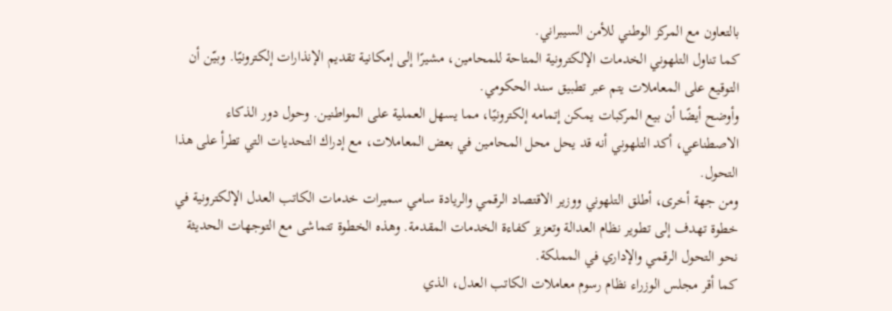بالتعاون مع المركز الوطني للأمن السيبراني.
كما تناول التلهوني الخدمات الإلكترونية المتاحة للمحامين، مشيرًا إلى إمكانية تقديم الإنذارات إلكترونيًا. وبيّن أن التوقيع على المعاملات يتم عبر تطبيق سند الحكومي.
وأوضح أيضًا أن بيع المركبات يمكن إتمامه إلكترونيًا، مما يسهل العملية على المواطنين. وحول دور الذكاء الاصطناعي، أكد التلهوني أنه قد يحل محل المحامين في بعض المعاملات، مع إدراك التحديات التي تطرأ على هذا التحول.
ومن جهة أخرى، أطلق التلهوني ووزير الاقتصاد الرقمي والريادة سامي سميرات خدمات الكاتب العدل الإلكترونية في خطوة تهدف إلى تطوير نظام العدالة وتعزيز كفاءة الخدمات المقدمة. وهذه الخطوة تتماشى مع التوجهات الحديثة نحو التحول الرقمي والإداري في المملكة.
كما أقر مجلس الوزراء نظام رسوم معاملات الكاتب العدل، الذي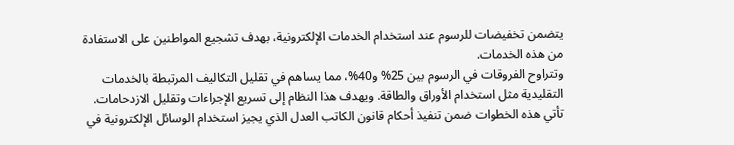يتضمن تخفيضات للرسوم عند استخدام الخدمات الإلكترونية، بهدف تشجيع المواطنين على الاستفادة من هذه الخدمات.
وتتراوح الفروقات في الرسوم بين 25% و40%، مما يساهم في تقليل التكاليف المرتبطة بالخدمات التقليدية مثل استخدام الأوراق والطاقة. ويهدف هذا النظام إلى تسريع الإجراءات وتقليل الازدحامات.
تأتي هذه الخطوات ضمن تنفيذ أحكام قانون الكاتب العدل الذي يجيز استخدام الوسائل الإلكترونية في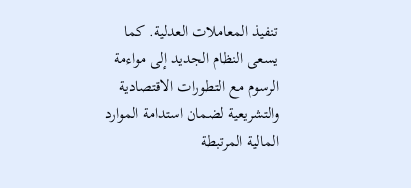تنفيذ المعاملات العدلية. كما يسعى النظام الجديد إلى مواءمة الرسوم مع التطورات الاقتصادية والتشريعية لضمان استدامة الموارد المالية المرتبطة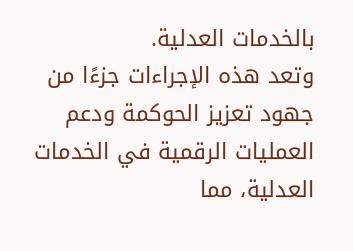بالخدمات العدلية.
وتعد هذه الإجراءات جزءًا من جهود تعزيز الحوكمة ودعم العمليات الرقمية في الخدمات العدلية، مما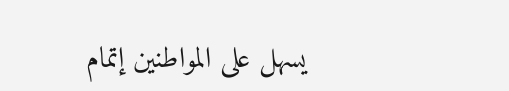يسهل على المواطنين إتمام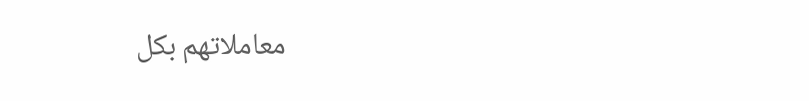معاملاتهم بكل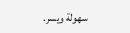سهولة ويسر.